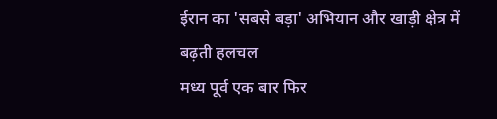ईरान का 'सबसे बड़ा' अभियान और खाड़ी क्षेत्र में बढ़ती हलचल
मध्य पूर्व एक बार फिर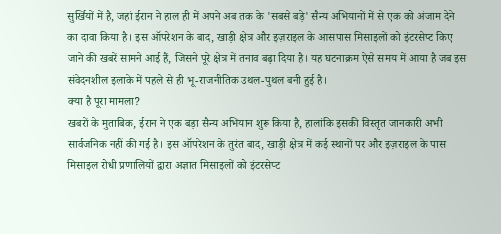सुर्खियों में है, जहां ईरान ने हाल ही में अपने अब तक के 'सबसे बड़े' सैन्य अभियानों में से एक को अंजाम देने का दावा किया है। इस ऑपरेशन के बाद, खाड़ी क्षेत्र और इज़राइल के आसपास मिसाइलों को इंटरसेप्ट किए जाने की खबरें सामने आई हैं, जिसने पूरे क्षेत्र में तनाव बढ़ा दिया है। यह घटनाक्रम ऐसे समय में आया है जब इस संवेदनशील इलाके में पहले से ही भू-राजनीतिक उथल-पुथल बनी हुई है।
क्या है पूरा मामला?
खबरों के मुताबिक, ईरान ने एक बड़ा सैन्य अभियान शुरू किया है, हालांकि इसकी विस्तृत जानकारी अभी सार्वजनिक नहीं की गई है। इस ऑपरेशन के तुरंत बाद, खाड़ी क्षेत्र में कई स्थानों पर और इज़राइल के पास मिसाइल रोधी प्रणालियों द्वारा अज्ञात मिसाइलों को इंटरसेप्ट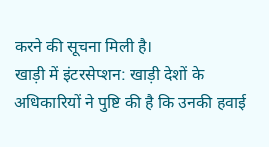करने की सूचना मिली है।
खाड़ी में इंटरसेप्शन: खाड़ी देशों के अधिकारियों ने पुष्टि की है कि उनकी हवाई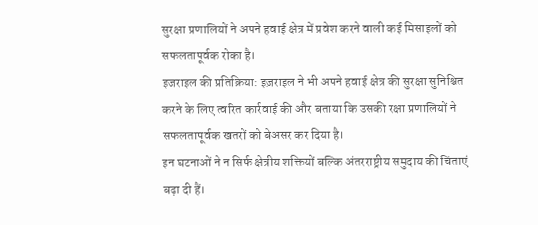सुरक्षा प्रणालियों ने अपने हवाई क्षेत्र में प्रवेश करने वाली कई मिसाइलों को सफलतापूर्वक रोका है।
इजराइल की प्रतिक्रिया: इज़राइल ने भी अपने हवाई क्षेत्र की सुरक्षा सुनिश्चित करने के लिए त्वरित कार्रवाई की और बताया कि उसकी रक्षा प्रणालियों ने सफलतापूर्वक खतरों को बेअसर कर दिया है।
इन घटनाओं ने न सिर्फ क्षेत्रीय शक्तियों बल्कि अंतरराष्ट्रीय समुदाय की चिंताएं बढ़ा दी हैं।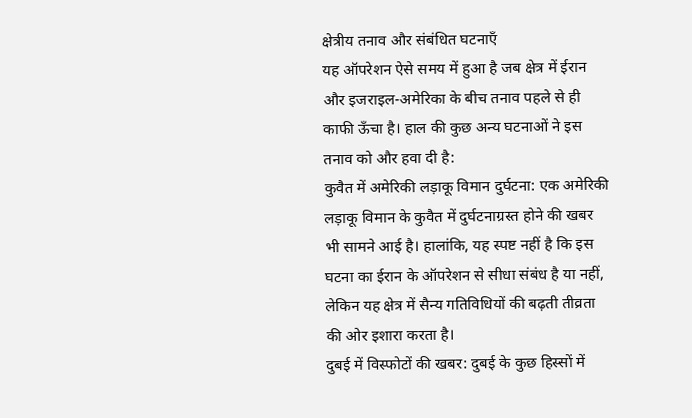क्षेत्रीय तनाव और संबंधित घटनाएँ
यह ऑपरेशन ऐसे समय में हुआ है जब क्षेत्र में ईरान और इजराइल-अमेरिका के बीच तनाव पहले से ही काफी ऊँचा है। हाल की कुछ अन्य घटनाओं ने इस तनाव को और हवा दी है:
कुवैत में अमेरिकी लड़ाकू विमान दुर्घटना: एक अमेरिकी लड़ाकू विमान के कुवैत में दुर्घटनाग्रस्त होने की खबर भी सामने आई है। हालांकि, यह स्पष्ट नहीं है कि इस घटना का ईरान के ऑपरेशन से सीधा संबंध है या नहीं, लेकिन यह क्षेत्र में सैन्य गतिविधियों की बढ़ती तीव्रता की ओर इशारा करता है।
दुबई में विस्फोटों की खबर: दुबई के कुछ हिस्सों में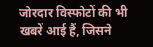जोरदार विस्फोटों की भी खबरें आई हैं, जिसने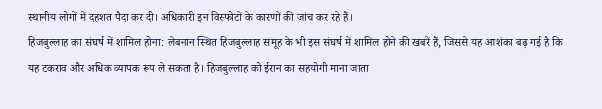स्थानीय लोगों में दहशत पैदा कर दी। अधिकारी इन विस्फोटों के कारणों की जांच कर रहे हैं।
हिजबुल्लाह का संघर्ष में शामिल होना: लेबनान स्थित हिजबुल्लाह समूह के भी इस संघर्ष में शामिल होने की खबरें हैं, जिससे यह आशंका बढ़ गई है कि यह टकराव और अधिक व्यापक रूप ले सकता है। हिजबुल्लाह को ईरान का सहयोगी माना जाता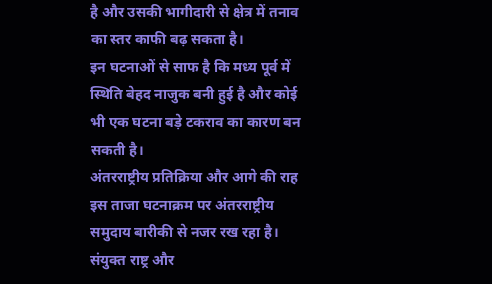है और उसकी भागीदारी से क्षेत्र में तनाव का स्तर काफी बढ़ सकता है।
इन घटनाओं से साफ है कि मध्य पूर्व में स्थिति बेहद नाजुक बनी हुई है और कोई भी एक घटना बड़े टकराव का कारण बन सकती है।
अंतरराष्ट्रीय प्रतिक्रिया और आगे की राह
इस ताजा घटनाक्रम पर अंतरराष्ट्रीय समुदाय बारीकी से नजर रख रहा है। संयुक्त राष्ट्र और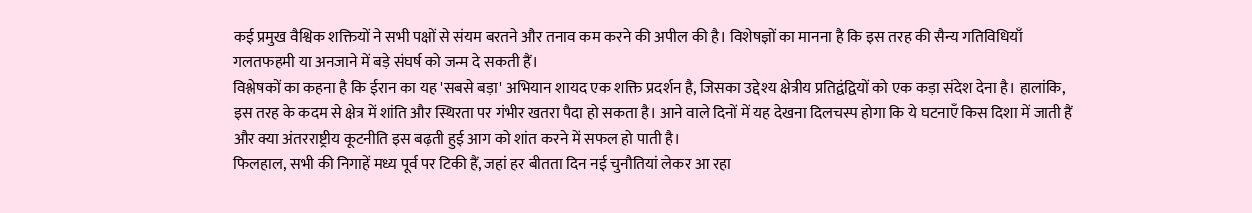कई प्रमुख वैश्विक शक्तियों ने सभी पक्षों से संयम बरतने और तनाव कम करने की अपील की है। विशेषज्ञों का मानना है कि इस तरह की सैन्य गतिविधियाँ गलतफहमी या अनजाने में बड़े संघर्ष को जन्म दे सकती हैं।
विश्लेषकों का कहना है कि ईरान का यह 'सबसे बड़ा' अभियान शायद एक शक्ति प्रदर्शन है, जिसका उद्देश्य क्षेत्रीय प्रतिद्वंद्वियों को एक कड़ा संदेश देना है। हालांकि, इस तरह के कदम से क्षेत्र में शांति और स्थिरता पर गंभीर खतरा पैदा हो सकता है। आने वाले दिनों में यह देखना दिलचस्प होगा कि ये घटनाएँ किस दिशा में जाती हैं और क्या अंतरराष्ट्रीय कूटनीति इस बढ़ती हुई आग को शांत करने में सफल हो पाती है।
फिलहाल, सभी की निगाहें मध्य पूर्व पर टिकी हैं, जहां हर बीतता दिन नई चुनौतियां लेकर आ रहा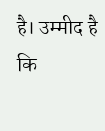है। उम्मीद है कि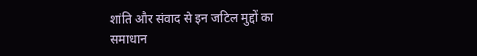शांति और संवाद से इन जटिल मुद्दों का समाधान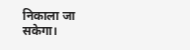निकाला जा सकेगा।